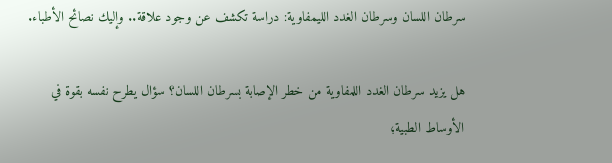سرطان اللسان وسرطان الغدد الليمفاوية: دراسة تكشف عن وجود علاقة.. وإليك نصائح الأطباء.

هل يزيد سرطان الغدد اللمفاوية من خطر الإصابة بسرطان اللسان؟ سؤال يطرح نفسه بقوة في الأوساط الطبية؛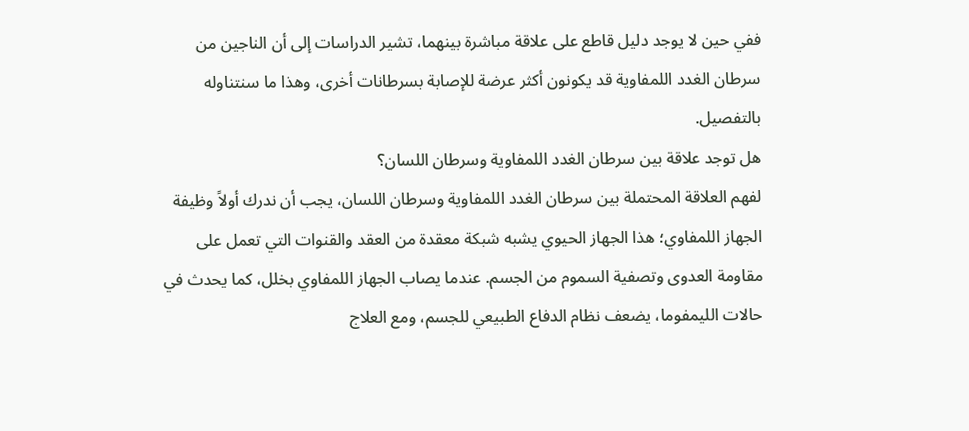ففي حين لا يوجد دليل قاطع على علاقة مباشرة بينهما، تشير الدراسات إلى أن الناجين من سرطان الغدد اللمفاوية قد يكونون أكثر عرضة للإصابة بسرطانات أخرى، وهذا ما سنتناوله بالتفصيل.
هل توجد علاقة بين سرطان الغدد اللمفاوية وسرطان اللسان؟
لفهم العلاقة المحتملة بين سرطان الغدد اللمفاوية وسرطان اللسان، يجب أن ندرك أولاً وظيفة الجهاز اللمفاوي؛ هذا الجهاز الحيوي يشبه شبكة معقدة من العقد والقنوات التي تعمل على مقاومة العدوى وتصفية السموم من الجسم. عندما يصاب الجهاز اللمفاوي بخلل، كما يحدث في حالات الليمفوما، يضعف نظام الدفاع الطبيعي للجسم، ومع العلاج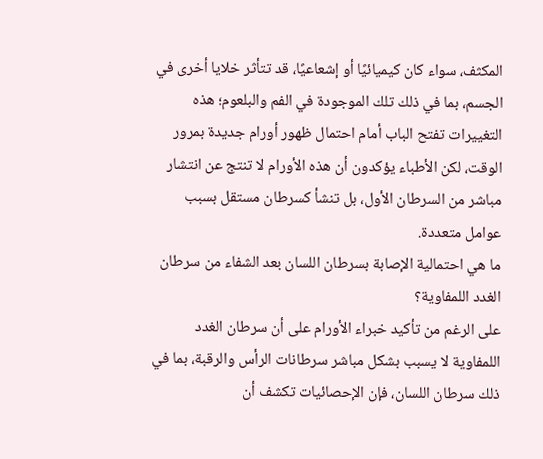المكثف، سواء كان كيميائيًا أو إشعاعيًا، قد تتأثر خلايا أخرى في الجسم، بما في ذلك تلك الموجودة في الفم والبلعوم؛ هذه التغييرات تفتح الباب أمام احتمال ظهور أورام جديدة بمرور الوقت، لكن الأطباء يؤكدون أن هذه الأورام لا تنتج عن انتشار مباشر من السرطان الأول، بل تنشأ كسرطان مستقل بسبب عوامل متعددة.
ما هي احتمالية الإصابة بسرطان اللسان بعد الشفاء من سرطان الغدد اللمفاوية؟
على الرغم من تأكيد خبراء الأورام على أن سرطان الغدد اللمفاوية لا يسبب بشكل مباشر سرطانات الرأس والرقبة، بما في ذلك سرطان اللسان، فإن الإحصائيات تكشف أن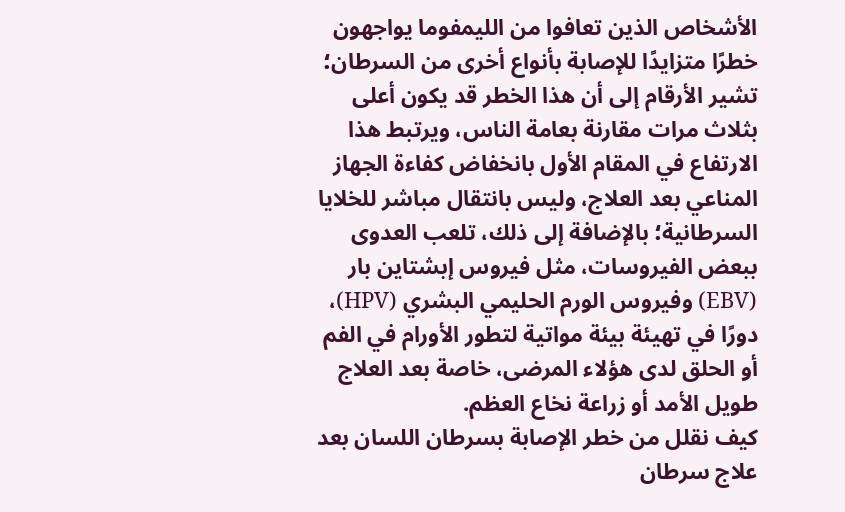الأشخاص الذين تعافوا من الليمفوما يواجهون خطرًا متزايدًا للإصابة بأنواع أخرى من السرطان؛ تشير الأرقام إلى أن هذا الخطر قد يكون أعلى بثلاث مرات مقارنة بعامة الناس، ويرتبط هذا الارتفاع في المقام الأول بانخفاض كفاءة الجهاز المناعي بعد العلاج، وليس بانتقال مباشر للخلايا السرطانية؛ بالإضافة إلى ذلك، تلعب العدوى ببعض الفيروسات، مثل فيروس إبشتاين بار (EBV) وفيروس الورم الحليمي البشري (HPV)، دورًا في تهيئة بيئة مواتية لتطور الأورام في الفم أو الحلق لدى هؤلاء المرضى، خاصة بعد العلاج طويل الأمد أو زراعة نخاع العظم.
كيف نقلل من خطر الإصابة بسرطان اللسان بعد علاج سرطان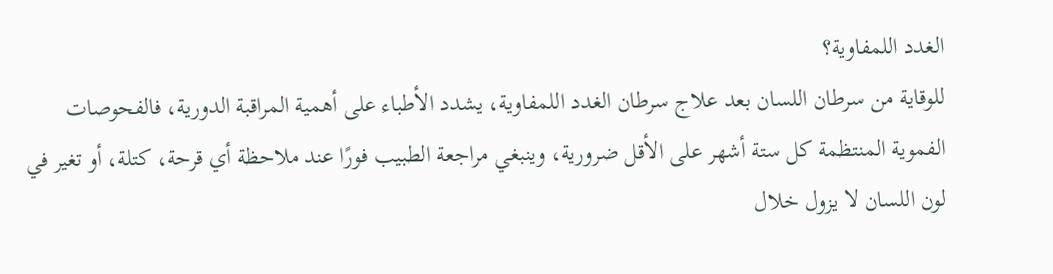الغدد اللمفاوية؟
للوقاية من سرطان اللسان بعد علاج سرطان الغدد اللمفاوية، يشدد الأطباء على أهمية المراقبة الدورية، فالفحوصات الفموية المنتظمة كل ستة أشهر على الأقل ضرورية، وينبغي مراجعة الطبيب فورًا عند ملاحظة أي قرحة، كتلة، أو تغير في لون اللسان لا يزول خلال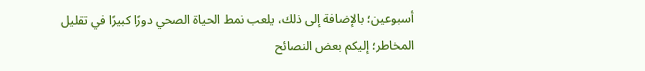أسبوعين؛ بالإضافة إلى ذلك، يلعب نمط الحياة الصحي دورًا كبيرًا في تقليل المخاطر؛ إليكم بعض النصائح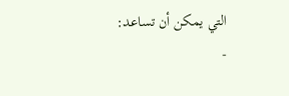التي يمكن أن تساعد:
-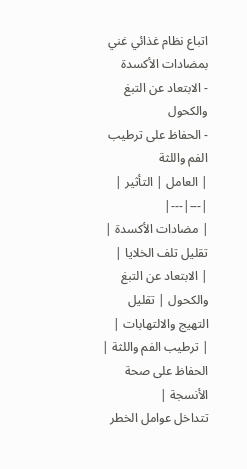اتباع نظام غذائي غني بمضادات الأكسدة
- الابتعاد عن التبغ والكحول
- الحفاظ على ترطيب الفم واللثة
| العامل | التأثير |
|---|---|
| مضادات الأكسدة | تقليل تلف الخلايا |
| الابتعاد عن التبغ والكحول | تقليل التهيج والالتهابات |
| ترطيب الفم واللثة | الحفاظ على صحة الأنسجة |
تتداخل عوامل الخطر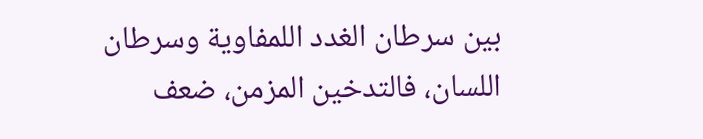بين سرطان الغدد اللمفاوية وسرطان اللسان، فالتدخين المزمن، ضعف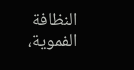النظافة الفموية،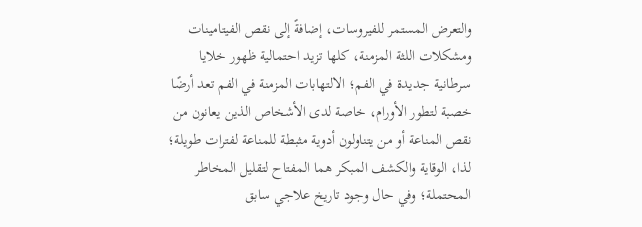والتعرض المستمر للفيروسات، إضافةً إلى نقص الفيتامينات ومشكلات اللثة المزمنة، كلها تزيد احتمالية ظهور خلايا سرطانية جديدة في الفم؛ الالتهابات المزمنة في الفم تعد أرضًا خصبة لتطور الأورام، خاصة لدى الأشخاص الذين يعانون من نقص المناعة أو من يتناولون أدوية مثبطة للمناعة لفترات طويلة؛ لذا، الوقاية والكشف المبكر هما المفتاح لتقليل المخاطر المحتملة؛ وفي حال وجود تاريخ علاجي سابق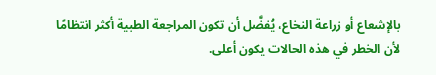بالإشعاع أو زراعة النخاع، يُفضَّل أن تكون المراجعة الطبية أكثر انتظامًا لأن الخطر في هذه الحالات يكون أعلى.